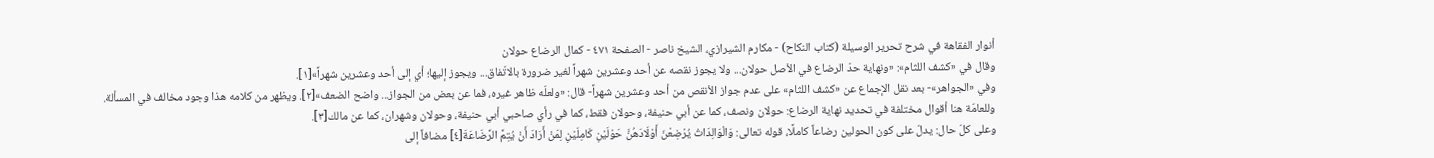أنوار الفقاهة في شرح تحرير الوسيلة (كتاب النكاح) - مكارم الشيرازي، الشيخ ناصر - الصفحة ٤٧١ - كمال الرضاع حولان
وقال في «كشف اللثام»: «ونهاية حدّ الرضاع في الأصل حولان... ولا يجوز نقصه عن أحد وعشرين شهراً لغير ضرورة بالاتّفاق... ويجوز إليها؛ أي إلى أحد وعشرين شهراً»[١].
وفي «الجواهر»- بعد نقل الإجماع عن «كشف اللثام» على عدم جواز الأنقص من أحد وعشرين شهراً- قال: «ولعلّه ظاهر غيره، فما عن بعض من الجواز... واضح الضعف»[٢]. ويظهر من كلامه هذا وجود مخالف في المسألة.
وللعامّة هنا أقوال مختلفة في تحديد نهاية الرضاع: حولان ونصف، كما عن أبي حنيفة، وحولان فقط، كما في رأي صاحبي أبي حنيفة، وحولان وشهران، كما عن مالك[٣].
وعلى كلّ حال: يدلّ على كون الحولين رضاعاً كاملًا، قوله تعالى: وَالْوَالِدَاتُ يُرْضِعْنَ أَوْلَادَهُنَّ حَوْلَيْنِ كَامِلَيْنِ لِمَنْ أَرَادَ أَنْ يُتِمَّ الرَّضَاعَةَ[٤] مضافاً إلى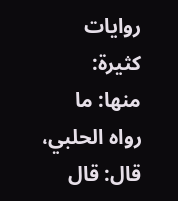روايات كثيرة:
منها: ما رواه الحلبي، قال: قال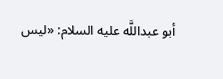أبو عبداللَّه عليه السلام: «ليس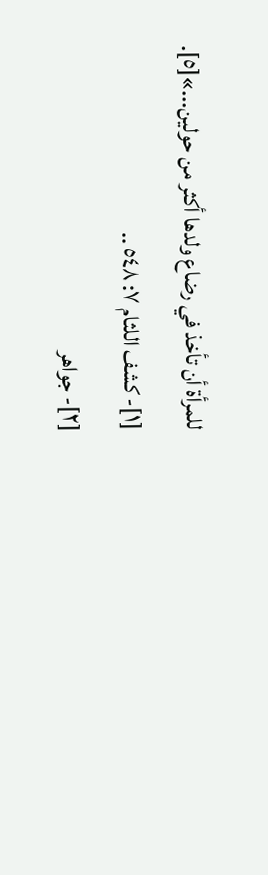للمرأة أن تأخذ في رضاع ولدها أكثر من حولين...»[٥].
[١]- كشف اللثام ٧: ٥٤٨ ..
[٢]- جواهر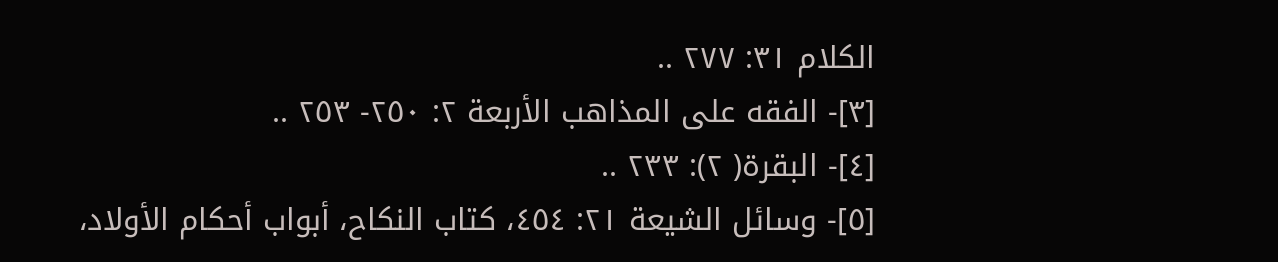الكلام ٣١: ٢٧٧ ..
[٣]- الفقه على المذاهب الأربعة ٢: ٢٥٠- ٢٥٣ ..
[٤]- البقرة( ٢): ٢٣٣ ..
[٥]- وسائل الشيعة ٢١: ٤٥٤، كتاب النكاح، أبواب أحكام الأولاد،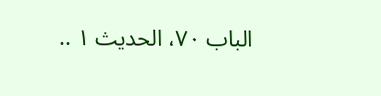الباب ٧٠، الحديث ١ ..